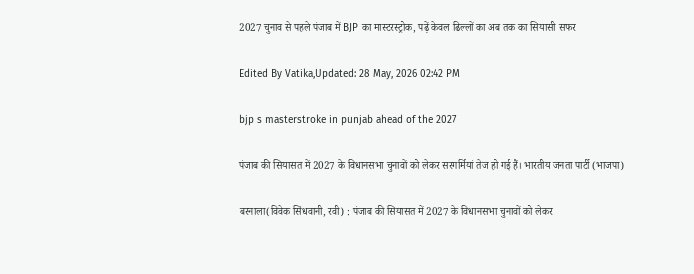2027 चुनाव से पहले पंजाब में BJP का मास्टरस्ट्रोक, पढ़ें केवल ढिल्लों का अब तक का सियासी सफर

Edited By Vatika,Updated: 28 May, 2026 02:42 PM

bjp s masterstroke in punjab ahead of the 2027

पंजाब की सियासत में 2027 के विधानसभा चुनावों को लेकर सरगर्मियां तेज हो गई हैं। भारतीय जनता पार्टी (भाजपा)

बरनाला(विवेक सिंधवानी, रवी) : पंजाब की सियासत में 2027 के विधानसभा चुनावों को लेकर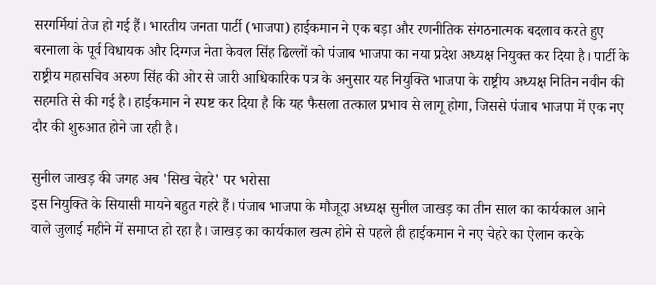सरगर्मियां तेज हो गई हैं। भारतीय जनता पार्टी (भाजपा) हाईकमान ने एक बड़ा और रणनीतिक संगठनात्मक बदलाव करते हुए बरनाला के पूर्व विधायक और दिग्गज नेता केवल सिंह ढिल्लों को पंजाब भाजपा का नया प्रदेश अध्यक्ष नियुक्त कर दिया है। पार्टी के राष्ट्रीय महासचिव अरुण सिंह की ओर से जारी आधिकारिक पत्र के अनुसार यह नियुक्ति भाजपा के राष्ट्रीय अध्यक्ष नितिन नवीन की सहमति से की गई है। हाईकमान ने स्पष्ट कर दिया है कि यह फैसला तत्काल प्रभाव से लागू होगा, जिससे पंजाब भाजपा में एक नए दौर की शुरुआत होने जा रही है।

सुनील जाखड़ की जगह अब 'सिख चेहरे' पर भरोसा
इस नियुक्ति के सियासी मायने बहुत गहरे हैं। पंजाब भाजपा के मौजूदा अध्यक्ष सुनील जाखड़ का तीन साल का कार्यकाल आने वाले जुलाई महीने में समाप्त हो रहा है। जाखड़ का कार्यकाल खत्म होने से पहले ही हाईकमान ने नए चेहरे का ऐलान करके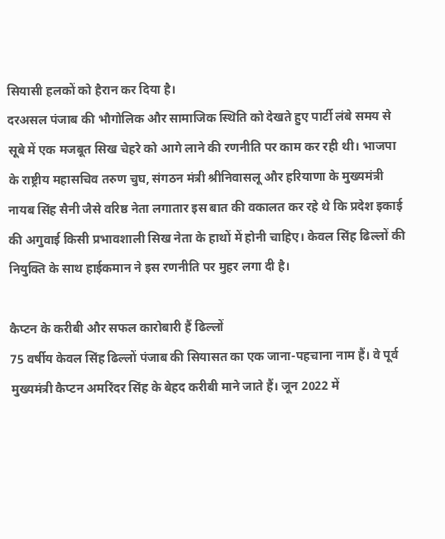सियासी हलकों को हैरान कर दिया है।
दरअसल पंजाब की भौगोलिक और सामाजिक स्थिति को देखते हुए पार्टी लंबे समय से सूबे में एक मजबूत सिख चेहरे को आगे लाने की रणनीति पर काम कर रही थी। भाजपा के राष्ट्रीय महासचिव तरुण चुघ, संगठन मंत्री श्रीनिवासलू और हरियाणा के मुख्यमंत्री नायब सिंह सैनी जैसे वरिष्ठ नेता लगातार इस बात की वकालत कर रहे थे कि प्रदेश इकाई की अगुवाई किसी प्रभावशाली सिख नेता के हाथों में होनी चाहिए। केवल सिंह ढिल्लों की नियुक्ति के साथ हाईकमान ने इस रणनीति पर मुहर लगा दी है।

कैप्टन के करीबी और सफल कारोबारी हैं ढिल्लों
75 वर्षीय केवल सिंह ढिल्लों पंजाब की सियासत का एक जाना-पहचाना नाम हैं। वे पूर्व मुख्यमंत्री कैप्टन अमरिंदर सिंह के बेहद करीबी माने जाते हैं। जून 2022 में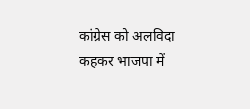कांग्रेस को अलविदा कहकर भाजपा में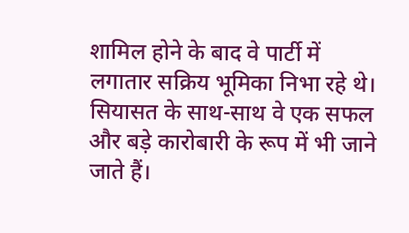शामिल होने के बाद वे पार्टी में लगातार सक्रिय भूमिका निभा रहे थे।
सियासत के साथ-साथ वे एक सफल और बड़े कारोबारी के रूप में भी जाने जाते हैं।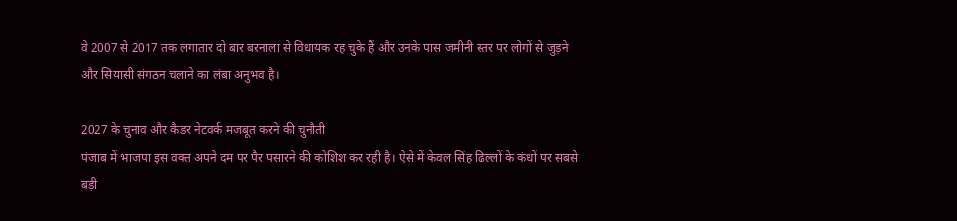वे 2007 से 2017 तक लगातार दो बार बरनाला से विधायक रह चुके हैं और उनके पास जमीनी स्तर पर लोगों से जुड़ने और सियासी संगठन चलाने का लंबा अनुभव है।

2027 के चुनाव और कैडर नेटवर्क मजबूत करने की चुनौती
पंजाब में भाजपा इस वक्त अपने दम पर पैर पसारने की कोशिश कर रही है। ऐसे में केवल सिंह ढिल्लों के कंधों पर सबसे बड़ी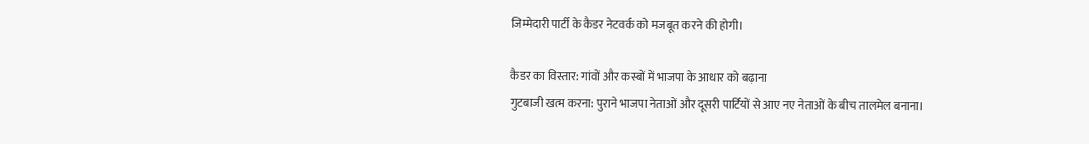जिम्मेदारी पार्टी के कैडर नेटवर्क को मजबूत करने की होगी।

कैडर का विस्तार: गांवों और कस्बों में भाजपा के आधार को बढ़ाना
गुटबाजी खत्म करना: पुराने भाजपा नेताओं और दूसरी पार्टियों से आए नए नेताओं के बीच तालमेल बनाना।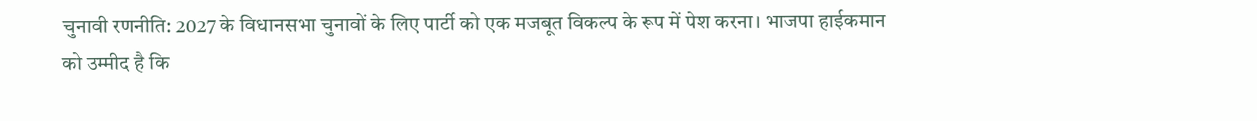चुनावी रणनीति: 2027 के विधानसभा चुनावों के लिए पार्टी को एक मजबूत विकल्प के रूप में पेश करना। भाजपा हाईकमान को उम्मीद है कि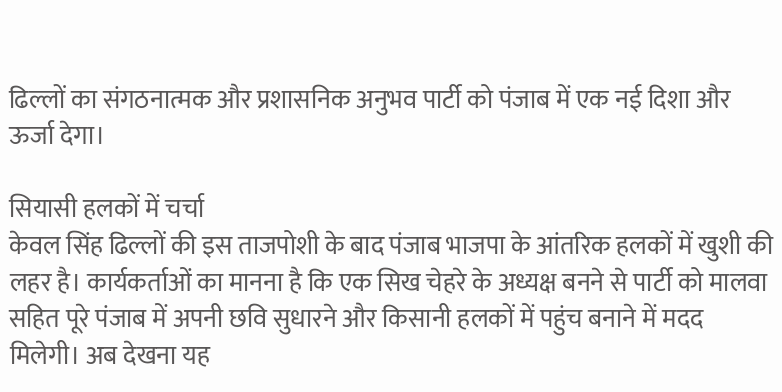ढिल्लों का संगठनात्मक और प्रशासनिक अनुभव पार्टी को पंजाब में एक नई दिशा और ऊर्जा देगा।

सियासी हलकों में चर्चा
केवल सिंह ढिल्लों की इस ताजपोशी के बाद पंजाब भाजपा के आंतरिक हलकों में खुशी की लहर है। कार्यकर्ताओं का मानना है कि एक सिख चेहरे के अध्यक्ष बनने से पार्टी को मालवा सहित पूरे पंजाब में अपनी छवि सुधारने और किसानी हलकों में पहुंच बनाने में मदद मिलेगी। अब देखना यह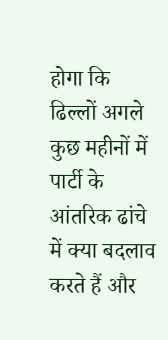होगा कि ढिल्लों अगले कुछ महीनों में पार्टी के आंतरिक ढांचे में क्या बदलाव करते हैं और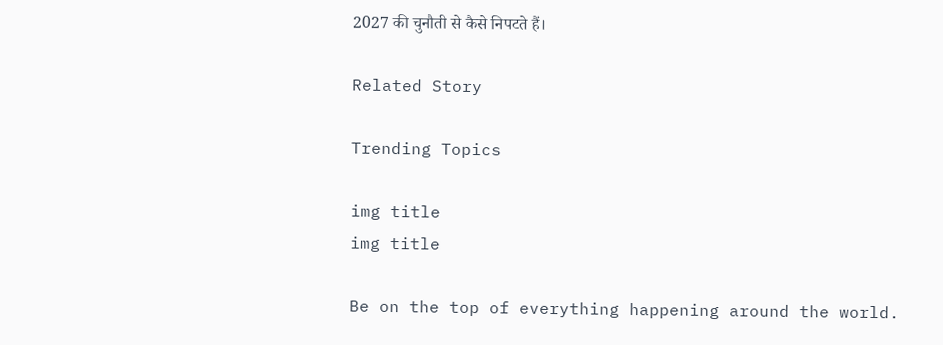2027 की चुनौती से कैसे निपटते हैं।

Related Story

Trending Topics

img title
img title

Be on the top of everything happening around the world.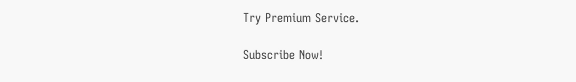Try Premium Service.

Subscribe Now!